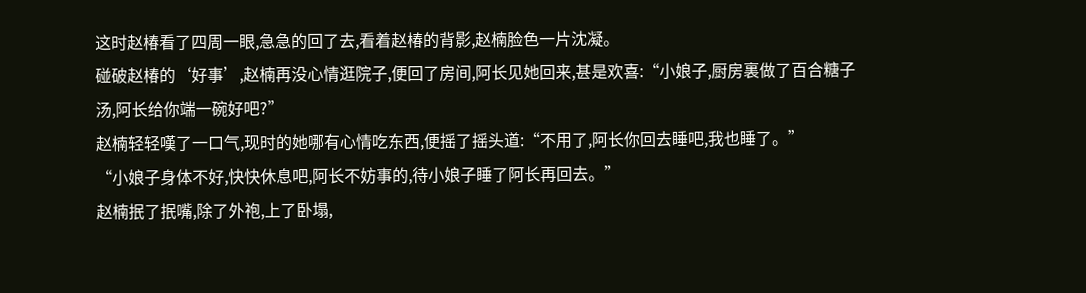这时赵椿看了四周一眼,急急的回了去,看着赵椿的背影,赵楠脸色一片沈凝。
碰破赵椿的‘好事’,赵楠再没心情逛院子,便回了房间,阿长见她回来,甚是欢喜:“小娘子,厨房裏做了百合糖子汤,阿长给你端一碗好吧?”
赵楠轻轻嘆了一口气,现时的她哪有心情吃东西,便摇了摇头道:“不用了,阿长你回去睡吧,我也睡了。”
“小娘子身体不好,快快休息吧,阿长不妨事的,待小娘子睡了阿长再回去。”
赵楠抿了抿嘴,除了外袍,上了卧塌,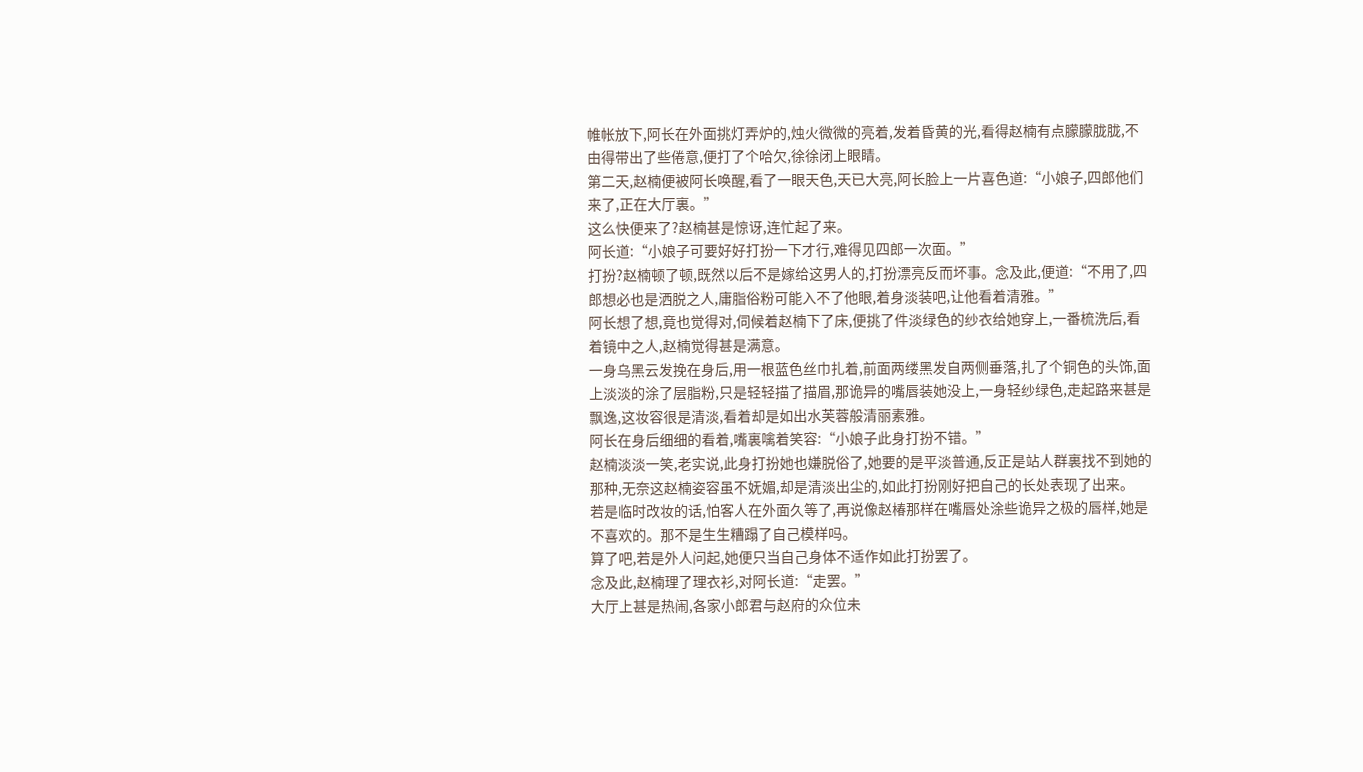帷帐放下,阿长在外面挑灯弄炉的,烛火微微的亮着,发着昏黄的光,看得赵楠有点朦朦胧胧,不由得带出了些倦意,便打了个哈欠,徐徐闭上眼睛。
第二天,赵楠便被阿长唤醒,看了一眼天色,天已大亮,阿长脸上一片喜色道:“小娘子,四郎他们来了,正在大厅裏。”
这么快便来了?赵楠甚是惊讶,连忙起了来。
阿长道:“小娘子可要好好打扮一下才行,难得见四郎一次面。”
打扮?赵楠顿了顿,既然以后不是嫁给这男人的,打扮漂亮反而坏事。念及此,便道:“不用了,四郎想必也是洒脱之人,庸脂俗粉可能入不了他眼,着身淡装吧,让他看着清雅。”
阿长想了想,竟也觉得对,伺候着赵楠下了床,便挑了件淡绿色的纱衣给她穿上,一番梳洗后,看着镜中之人,赵楠觉得甚是满意。
一身乌黑云发挽在身后,用一根蓝色丝巾扎着,前面两缕黑发自两侧垂落,扎了个铜色的头饰,面上淡淡的涂了层脂粉,只是轻轻描了描眉,那诡异的嘴唇装她没上,一身轻纱绿色,走起路来甚是飘逸,这妆容很是清淡,看着却是如出水芙蓉般清丽素雅。
阿长在身后细细的看着,嘴裏噙着笑容:“小娘子此身打扮不错。”
赵楠淡淡一笑,老实说,此身打扮她也嫌脱俗了,她要的是平淡普通,反正是站人群裏找不到她的那种,无奈这赵楠姿容虽不妩媚,却是清淡出尘的,如此打扮刚好把自己的长处表现了出来。
若是临时改妆的话,怕客人在外面久等了,再说像赵椿那样在嘴唇处涂些诡异之极的唇样,她是不喜欢的。那不是生生糟蹋了自己模样吗。
算了吧,若是外人问起,她便只当自己身体不适作如此打扮罢了。
念及此,赵楠理了理衣衫,对阿长道:“走罢。”
大厅上甚是热闹,各家小郎君与赵府的众位未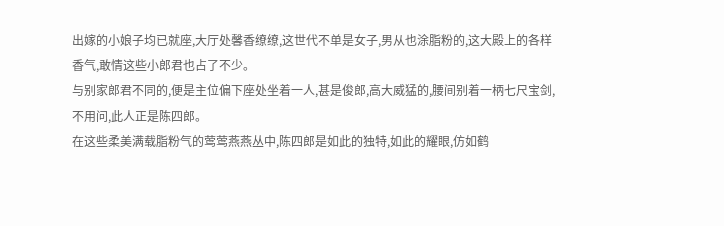出嫁的小娘子均已就座,大厅处馨香缭缭,这世代不单是女子,男从也涂脂粉的,这大殿上的各样香气,敢情这些小郎君也占了不少。
与别家郎君不同的,便是主位偏下座处坐着一人,甚是俊郎,高大威猛的,腰间别着一柄七尺宝剑,不用问,此人正是陈四郎。
在这些柔美满载脂粉气的莺莺燕燕丛中,陈四郎是如此的独特,如此的耀眼,仿如鹤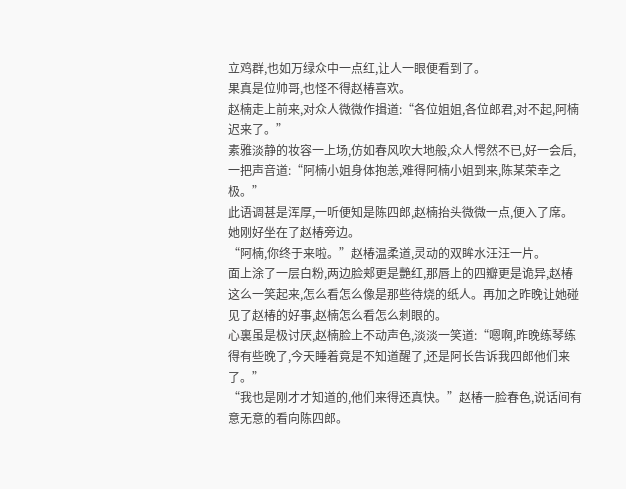立鸡群,也如万绿众中一点红,让人一眼便看到了。
果真是位帅哥,也怪不得赵椿喜欢。
赵楠走上前来,对众人微微作揖道:“各位姐姐,各位郎君,对不起,阿楠迟来了。”
素雅淡静的妆容一上场,仿如春风吹大地般,众人愕然不已,好一会后,一把声音道:“阿楠小姐身体抱恙,难得阿楠小姐到来,陈某荣幸之极。”
此语调甚是浑厚,一听便知是陈四郎,赵楠抬头微微一点,便入了席。
她刚好坐在了赵椿旁边。
“阿楠,你终于来啦。”赵椿温柔道,灵动的双眸水汪汪一片。
面上涂了一层白粉,两边脸郏更是艷红,那唇上的四瓣更是诡异,赵椿这么一笑起来,怎么看怎么像是那些待烧的纸人。再加之昨晚让她碰见了赵椿的好事,赵楠怎么看怎么刺眼的。
心裏虽是极讨厌,赵楠脸上不动声色,淡淡一笑道:“嗯啊,昨晚练琴练得有些晚了,今天睡着竟是不知道醒了,还是阿长告诉我四郎他们来了。”
“我也是刚才才知道的,他们来得还真快。”赵椿一脸春色,说话间有意无意的看向陈四郎。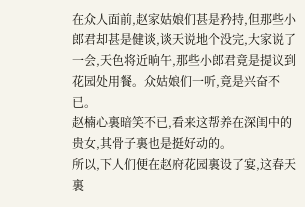在众人面前,赵家姑娘们甚是矜持,但那些小郎君却甚是健谈,谈天说地个没完,大家说了一会,天色将近晌午,那些小郎君竟是提议到花园处用餐。众姑娘们一听,竟是兴奋不已。
赵楠心裏暗笑不已,看来这帮养在深闺中的贵女,其骨子裏也是挺好动的。
所以,下人们便在赵府花园裏设了宴,这春天裏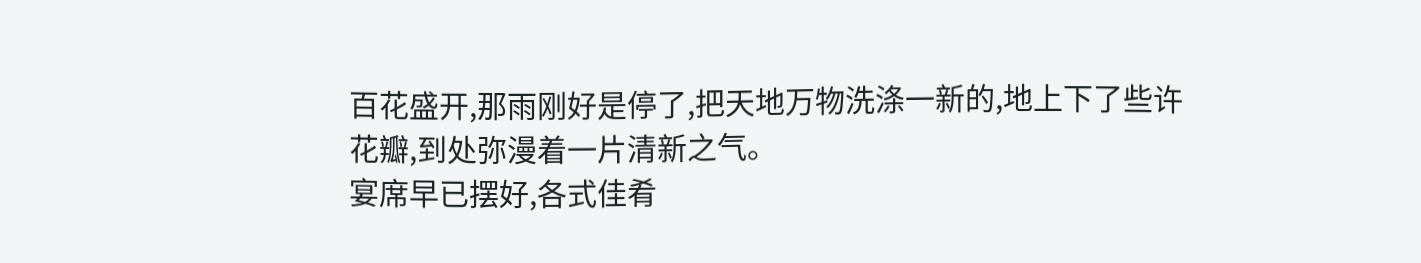百花盛开,那雨刚好是停了,把天地万物洗涤一新的,地上下了些许花瓣,到处弥漫着一片清新之气。
宴席早已摆好,各式佳肴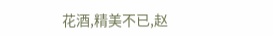花酒,精美不已,赵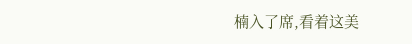楠入了席,看着这美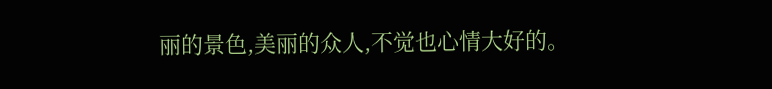丽的景色,美丽的众人,不觉也心情大好的。